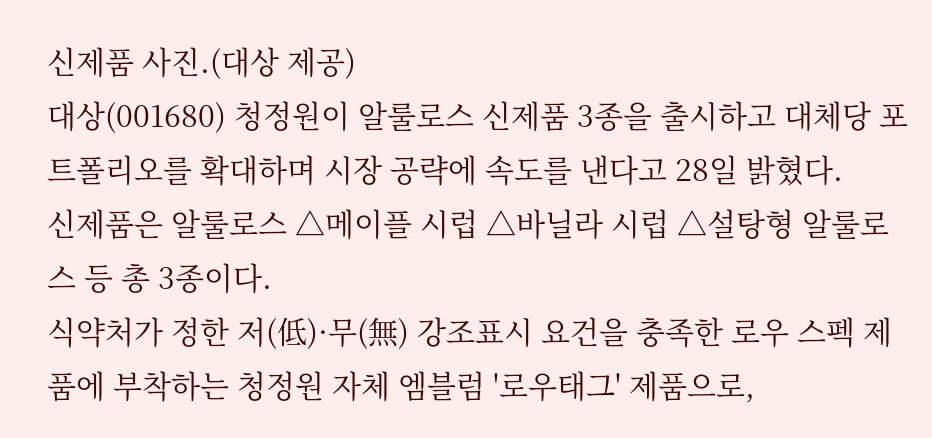신제품 사진.(대상 제공)
대상(001680) 청정원이 알룰로스 신제품 3종을 출시하고 대체당 포트폴리오를 확대하며 시장 공략에 속도를 낸다고 28일 밝혔다.
신제품은 알룰로스 △메이플 시럽 △바닐라 시럽 △설탕형 알룰로스 등 총 3종이다.
식약처가 정한 저(低)·무(無) 강조표시 요건을 충족한 로우 스펙 제품에 부착하는 청정원 자체 엠블럼 '로우태그' 제품으로,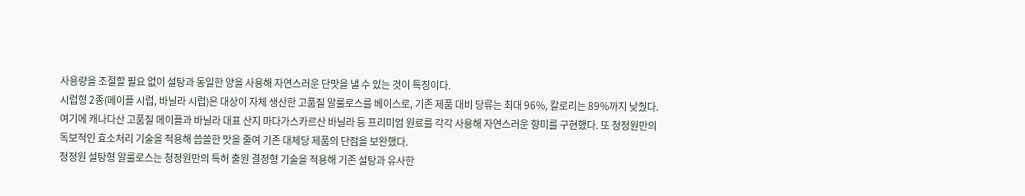사용량을 조절할 필요 없이 설탕과 동일한 양을 사용해 자연스러운 단맛을 낼 수 있는 것이 특징이다.
시럽형 2종(메이플 시럽, 바닐라 시럽)은 대상이 자체 생산한 고품질 알룰로스를 베이스로, 기존 제품 대비 당류는 최대 96%, 칼로리는 89%까지 낮췄다.
여기에 캐나다산 고품질 메이플과 바닐라 대표 산지 마다가스카르산 바닐라 등 프리미엄 원료를 각각 사용해 자연스러운 향미를 구현했다. 또 청정원만의 독보적인 효소처리 기술을 적용해 씁쓸한 맛을 줄여 기존 대체당 제품의 단점을 보완했다.
청정원 설탕형 알룰로스는 청정원만의 특허 출원 결정형 기술을 적용해 기존 설탕과 유사한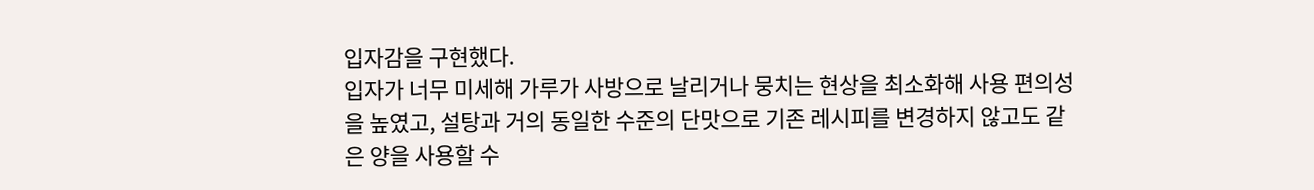입자감을 구현했다.
입자가 너무 미세해 가루가 사방으로 날리거나 뭉치는 현상을 최소화해 사용 편의성을 높였고, 설탕과 거의 동일한 수준의 단맛으로 기존 레시피를 변경하지 않고도 같은 양을 사용할 수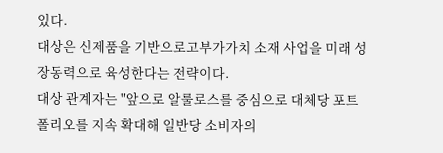있다.
대상은 신제품을 기반으로고부가가치 소재 사업을 미래 성장동력으로 육성한다는 전략이다.
대상 관계자는 "앞으로 알룰로스를 중심으로 대체당 포트폴리오를 지속 확대해 일반당 소비자의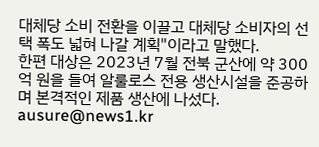대체당 소비 전환을 이끌고 대체당 소비자의 선택 폭도 넓혀 나갈 계획"이라고 말했다.
한편 대상은 2023년 7월 전북 군산에 약 300억 원을 들여 알룰로스 전용 생산시설을 준공하며 본격적인 제품 생산에 나섰다.
ausure@news1.kr